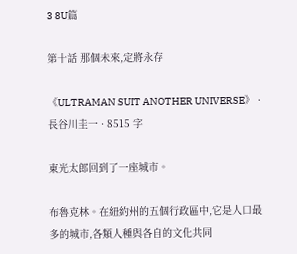3 8U篇

第十話 那個未來,定將永存

《ULTRAMAN SUIT ANOTHER UNIVERSE》 · 長谷川圭一 · 8515 字

東光太郎回到了一座城市。

布魯克林。在紐約州的五個行政區中,它是人口最多的城市,各類人種與各自的文化共同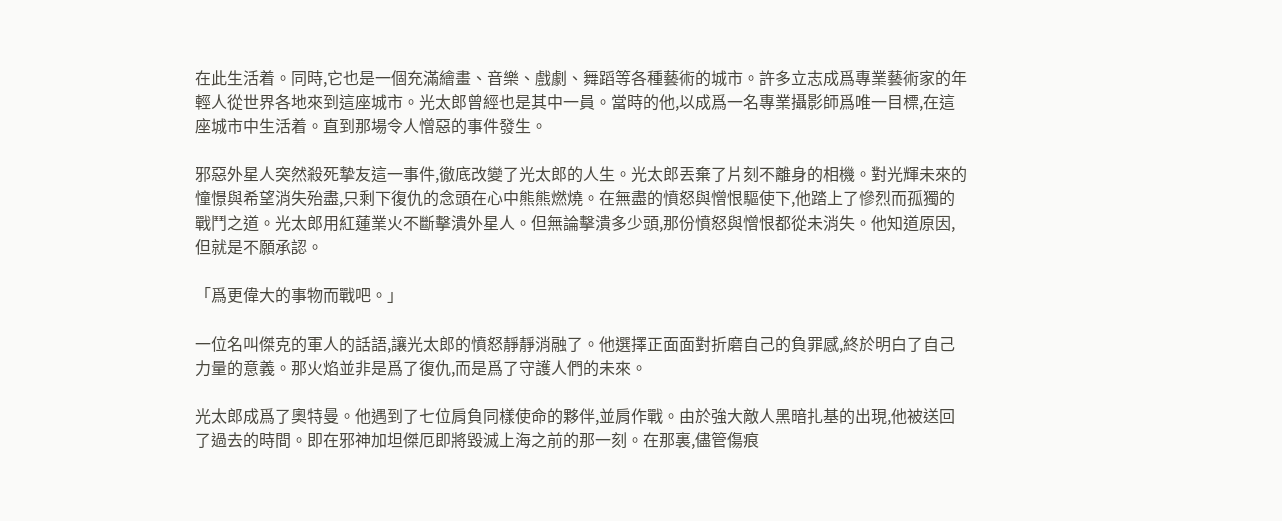在此生活着。同時,它也是一個充滿繪畫、音樂、戲劇、舞蹈等各種藝術的城市。許多立志成爲專業藝術家的年輕人從世界各地來到這座城市。光太郎曾經也是其中一員。當時的他,以成爲一名專業攝影師爲唯一目標,在這座城市中生活着。直到那場令人憎惡的事件發生。

邪惡外星人突然殺死摯友這一事件,徹底改變了光太郎的人生。光太郎丟棄了片刻不離身的相機。對光輝未來的憧憬與希望消失殆盡,只剩下復仇的念頭在心中熊熊燃燒。在無盡的憤怒與憎恨驅使下,他踏上了慘烈而孤獨的戰鬥之道。光太郎用紅蓮業火不斷擊潰外星人。但無論擊潰多少頭,那份憤怒與憎恨都從未消失。他知道原因,但就是不願承認。

「爲更偉大的事物而戰吧。」

一位名叫傑克的軍人的話語,讓光太郎的憤怒靜靜消融了。他選擇正面面對折磨自己的負罪感,終於明白了自己力量的意義。那火焰並非是爲了復仇,而是爲了守護人們的未來。

光太郎成爲了奧特曼。他遇到了七位肩負同樣使命的夥伴,並肩作戰。由於強大敵人黑暗扎基的出現,他被送回了過去的時間。即在邪神加坦傑厄即將毀滅上海之前的那一刻。在那裏,儘管傷痕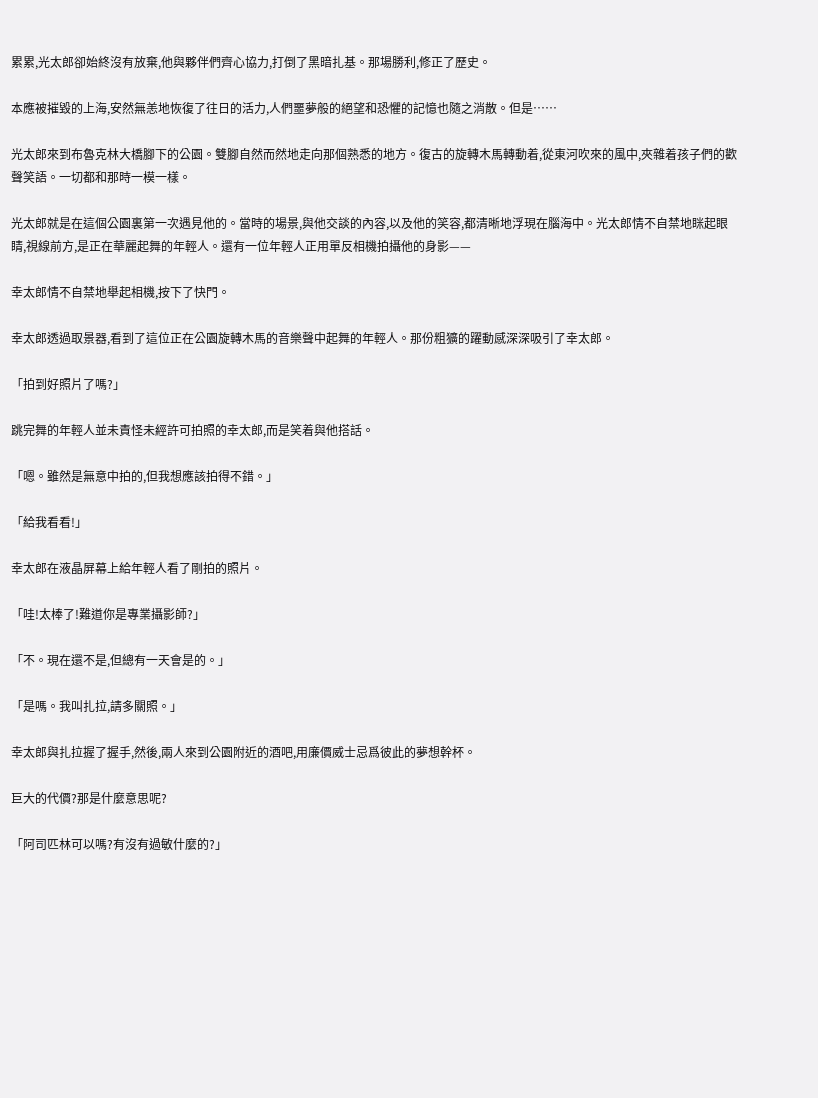累累,光太郎卻始終沒有放棄,他與夥伴們齊心協力,打倒了黑暗扎基。那場勝利,修正了歷史。

本應被摧毀的上海,安然無恙地恢復了往日的活力,人們噩夢般的絕望和恐懼的記憶也隨之消散。但是……

光太郎來到布魯克林大橋腳下的公園。雙腳自然而然地走向那個熟悉的地方。復古的旋轉木馬轉動着,從東河吹來的風中,夾雜着孩子們的歡聲笑語。一切都和那時一模一樣。

光太郎就是在這個公園裏第一次遇見他的。當時的場景,與他交談的內容,以及他的笑容,都清晰地浮現在腦海中。光太郎情不自禁地眯起眼睛,視線前方,是正在華麗起舞的年輕人。還有一位年輕人正用單反相機拍攝他的身影——

幸太郎情不自禁地舉起相機,按下了快門。

幸太郎透過取景器,看到了這位正在公園旋轉木馬的音樂聲中起舞的年輕人。那份粗獷的躍動感深深吸引了幸太郎。

「拍到好照片了嗎?」

跳完舞的年輕人並未責怪未經許可拍照的幸太郎,而是笑着與他搭話。

「嗯。雖然是無意中拍的,但我想應該拍得不錯。」

「給我看看!」

幸太郎在液晶屏幕上給年輕人看了剛拍的照片。

「哇!太棒了!難道你是專業攝影師?」

「不。現在還不是,但總有一天會是的。」

「是嗎。我叫扎拉,請多關照。」

幸太郎與扎拉握了握手,然後,兩人來到公園附近的酒吧,用廉價威士忌爲彼此的夢想幹杯。

巨大的代價?那是什麼意思呢?

「阿司匹林可以嗎?有沒有過敏什麼的?」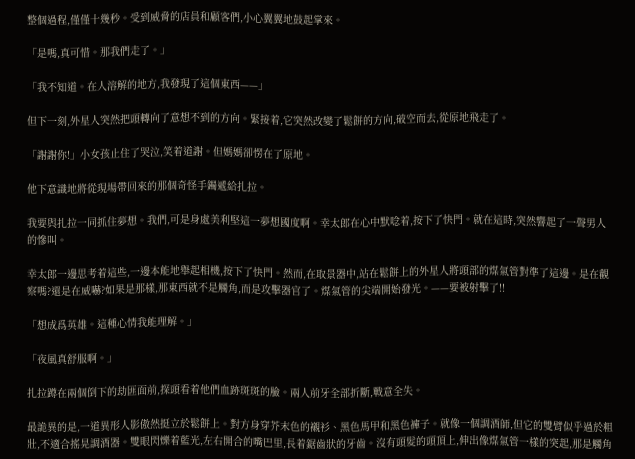整個過程,僅僅十幾秒。受到威脅的店員和顧客們,小心翼翼地鼓起掌來。

「是嗎,真可惜。那我們走了。」

「我不知道。在人溶解的地方,我發現了這個東西——」

但下一刻,外星人突然把頭轉向了意想不到的方向。緊接着,它突然改變了鬆餅的方向,破空而去,從原地飛走了。

「謝謝你!」小女孩止住了哭泣,笑着道謝。但媽媽卻愣在了原地。

他下意識地將從現場帶回來的那個奇怪手鐲遞給扎拉。

我要與扎拉一同抓住夢想。我們,可是身處美利堅這一夢想國度啊。幸太郎在心中默唸着,按下了快門。就在這時,突然響起了一聲男人的慘叫。

幸太郎一邊思考着這些,一邊本能地舉起相機,按下了快門。然而,在取景器中,站在鬆餅上的外星人將頭部的煤氣管對準了這邊。是在觀察嗎?還是在威嚇?如果是那樣,那東西就不是觸角,而是攻擊器官了。煤氣管的尖端開始發光。——要被射擊了!!

「想成爲英雄。這種心情我能理解。」

「夜風真舒服啊。」

扎拉蹲在兩個倒下的劫匪面前,探頭看着他們血跡斑斑的臉。兩人前牙全部折斷,戰意全失。

最詭異的是,一道異形人影傲然挺立於鬆餅上。對方身穿芥末色的襯衫、黑色馬甲和黑色褲子。就像一個調酒師,但它的雙臂似乎過於粗壯,不適合搖晃調酒器。雙眼閃爍着藍光,左右開合的嘴巴里,長着鋸齒狀的牙齒。沒有頭髮的頭頂上,伸出像煤氣管一樣的突起,那是觸角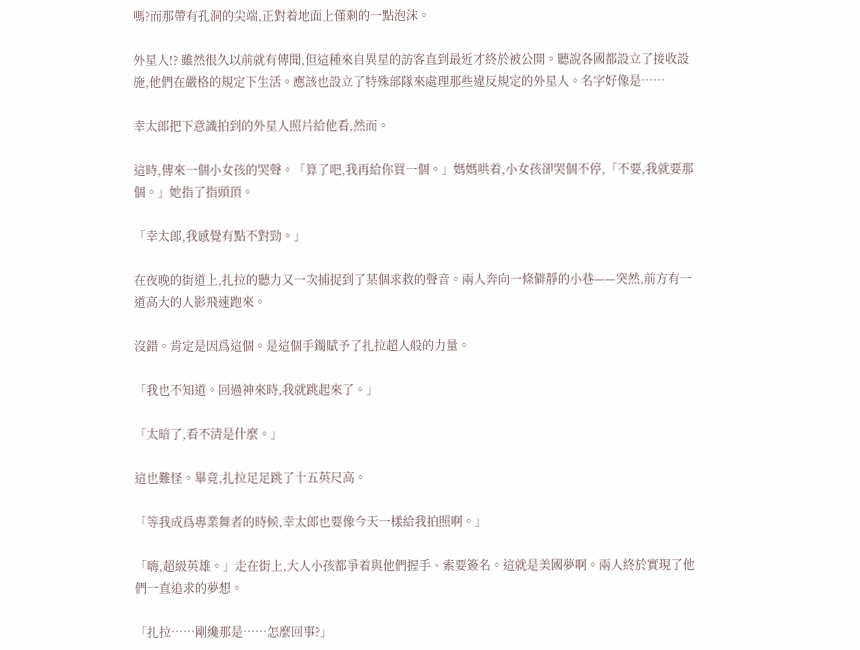嗎?而那帶有孔洞的尖端,正對着地面上僅剩的一點泡沫。

外星人!? 雖然很久以前就有傳聞,但這種來自異星的訪客直到最近才終於被公開。聽說各國都設立了接收設施,他們在嚴格的規定下生活。應該也設立了特殊部隊來處理那些違反規定的外星人。名字好像是……

幸太郎把下意識拍到的外星人照片給他看,然而。

這時,傳來一個小女孩的哭聲。「算了吧,我再給你買一個。」媽媽哄着,小女孩卻哭個不停,「不要,我就要那個。」她指了指頭頂。

「幸太郎,我感覺有點不對勁。」

在夜晚的街道上,扎拉的聽力又一次捕捉到了某個求救的聲音。兩人奔向一條僻靜的小巷——突然,前方有一道高大的人影飛速跑來。

沒錯。肯定是因爲這個。是這個手鐲賦予了扎拉超人般的力量。

「我也不知道。回過神來時,我就跳起來了。」

「太暗了,看不清是什麼。」

這也難怪。畢竟,扎拉足足跳了十五英尺高。

「等我成爲專業舞者的時候,幸太郎也要像今天一樣給我拍照啊。」

「嗨,超級英雄。」走在街上,大人小孩都爭着與他們握手、索要簽名。這就是美國夢啊。兩人終於實現了他們一直追求的夢想。

「扎拉……剛纔那是……怎麼回事?」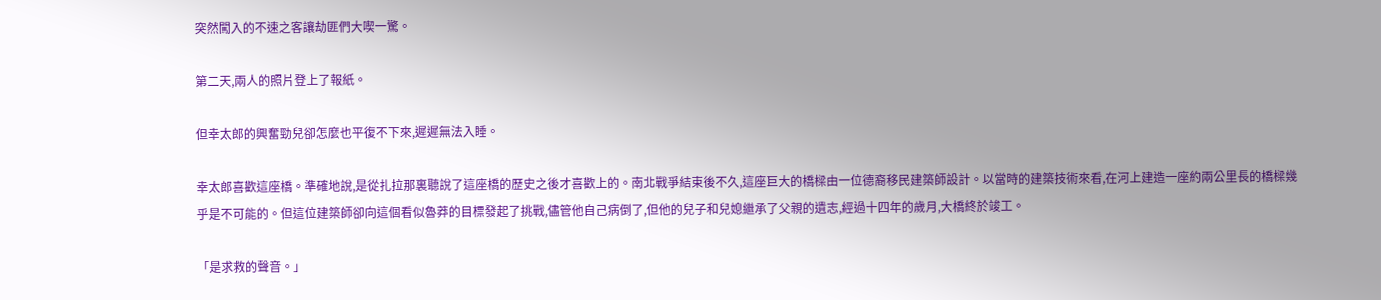突然闖入的不速之客讓劫匪們大喫一驚。

第二天,兩人的照片登上了報紙。

但幸太郎的興奮勁兒卻怎麼也平復不下來,遲遲無法入睡。

幸太郎喜歡這座橋。準確地說,是從扎拉那裏聽說了這座橋的歷史之後才喜歡上的。南北戰爭結束後不久,這座巨大的橋樑由一位德裔移民建築師設計。以當時的建築技術來看,在河上建造一座約兩公里長的橋樑幾乎是不可能的。但這位建築師卻向這個看似魯莽的目標發起了挑戰,儘管他自己病倒了,但他的兒子和兒媳繼承了父親的遺志,經過十四年的歲月,大橋終於竣工。

「是求救的聲音。」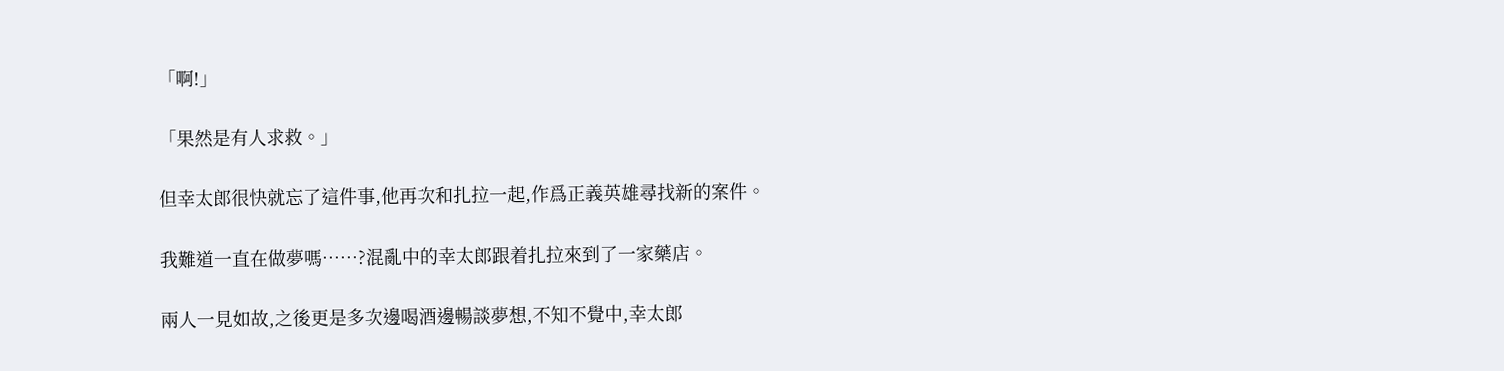「啊!」

「果然是有人求救。」

但幸太郎很快就忘了這件事,他再次和扎拉一起,作爲正義英雄尋找新的案件。

我難道一直在做夢嗎……?混亂中的幸太郎跟着扎拉來到了一家藥店。

兩人一見如故,之後更是多次邊喝酒邊暢談夢想,不知不覺中,幸太郎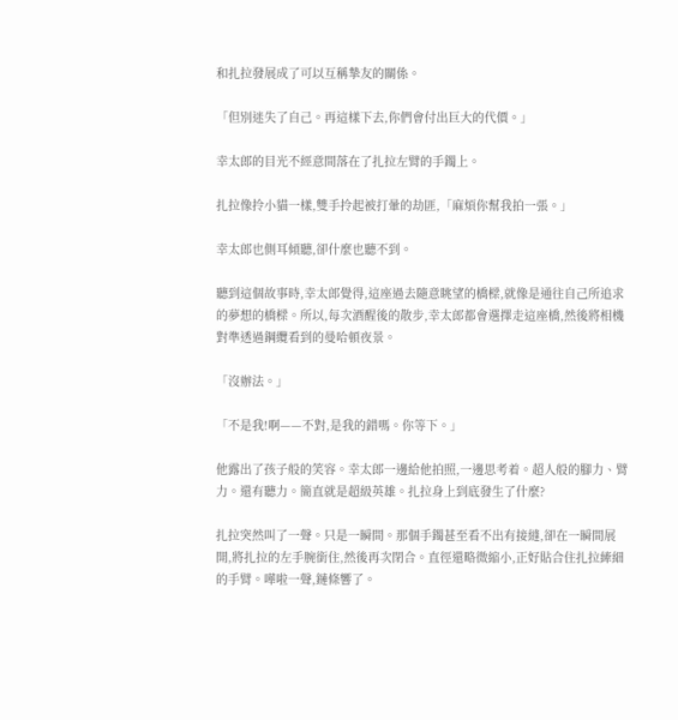和扎拉發展成了可以互稱摯友的關係。

「但別迷失了自己。再這樣下去,你們會付出巨大的代價。」

幸太郎的目光不經意間落在了扎拉左臂的手鐲上。

扎拉像拎小貓一樣,雙手拎起被打暈的劫匪,「麻煩你幫我拍一張。」

幸太郎也側耳傾聽,卻什麼也聽不到。

聽到這個故事時,幸太郎覺得,這座過去隨意眺望的橋樑,就像是通往自己所追求的夢想的橋樑。所以,每次酒醒後的散步,幸太郎都會選擇走這座橋,然後將相機對準透過鋼纜看到的曼哈頓夜景。

「沒辦法。」

「不是我!啊——不對,是我的錯嗎。你等下。」

他露出了孩子般的笑容。幸太郎一邊給他拍照,一邊思考着。超人般的腳力、臂力。還有聽力。簡直就是超級英雄。扎拉身上到底發生了什麼?

扎拉突然叫了一聲。只是一瞬間。那個手鐲甚至看不出有接縫,卻在一瞬間展開,將扎拉的左手腕銜住,然後再次閉合。直徑還略微縮小,正好貼合住扎拉縴細的手臂。嘩啦一聲,鏈條響了。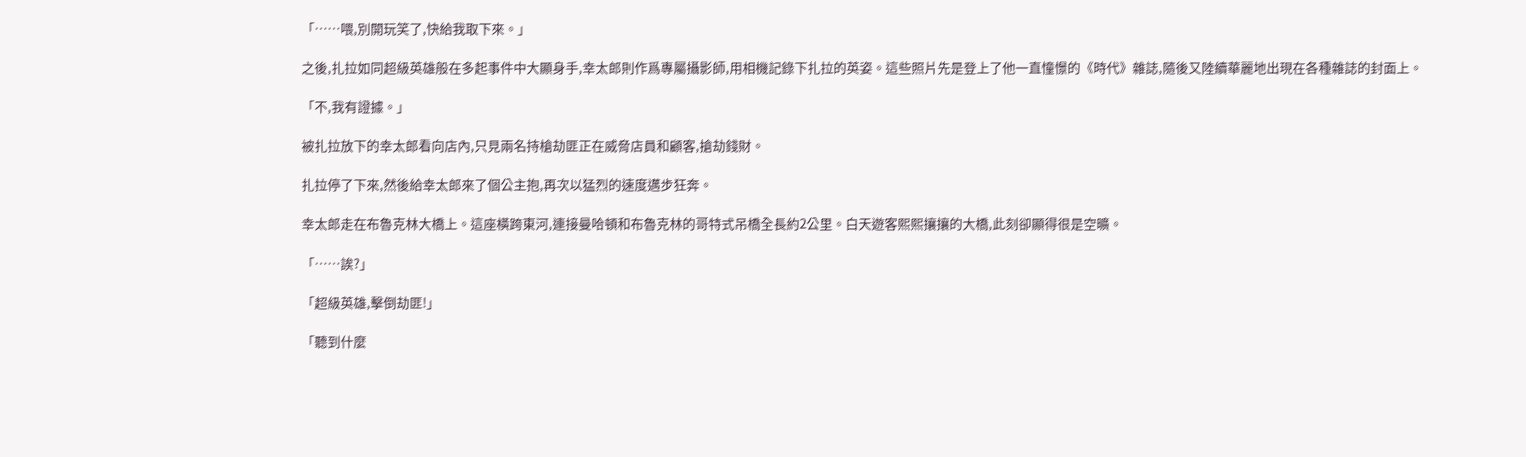「……喂,別開玩笑了,快給我取下來。」

之後,扎拉如同超級英雄般在多起事件中大顯身手,幸太郎則作爲專屬攝影師,用相機記錄下扎拉的英姿。這些照片先是登上了他一直憧憬的《時代》雜誌,隨後又陸續華麗地出現在各種雜誌的封面上。

「不,我有證據。」

被扎拉放下的幸太郎看向店內,只見兩名持槍劫匪正在威脅店員和顧客,搶劫錢財。

扎拉停了下來,然後給幸太郎來了個公主抱,再次以猛烈的速度邁步狂奔。

幸太郎走在布魯克林大橋上。這座橫跨東河,連接曼哈頓和布魯克林的哥特式吊橋全長約2公里。白天遊客熙熙攘攘的大橋,此刻卻顯得很是空曠。

「……誒?」

「超級英雄,擊倒劫匪!」

「聽到什麼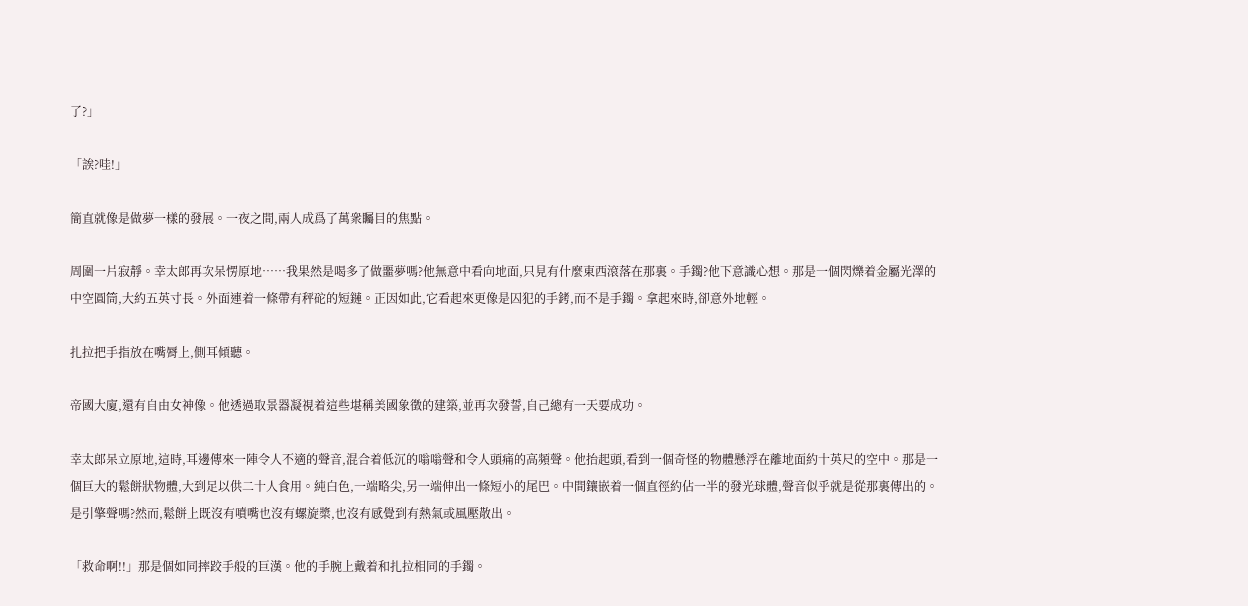了?」

「誒?哇!」

簡直就像是做夢一樣的發展。一夜之間,兩人成爲了萬衆矚目的焦點。

周圍一片寂靜。幸太郎再次呆愣原地……我果然是喝多了做噩夢嗎?他無意中看向地面,只見有什麼東西滾落在那裏。手鐲?他下意識心想。那是一個閃爍着金屬光澤的中空圓筒,大約五英寸長。外面連着一條帶有秤砣的短鏈。正因如此,它看起來更像是囚犯的手銬,而不是手鐲。拿起來時,卻意外地輕。

扎拉把手指放在嘴脣上,側耳傾聽。

帝國大廈,還有自由女神像。他透過取景器凝視着這些堪稱美國象徵的建築,並再次發誓,自己總有一天要成功。

幸太郎呆立原地,這時,耳邊傳來一陣令人不適的聲音,混合着低沉的嗡嗡聲和令人頭痛的高頻聲。他抬起頭,看到一個奇怪的物體懸浮在離地面約十英尺的空中。那是一個巨大的鬆餅狀物體,大到足以供二十人食用。純白色,一端略尖,另一端伸出一條短小的尾巴。中間鑲嵌着一個直徑約佔一半的發光球體,聲音似乎就是從那裏傳出的。是引擎聲嗎?然而,鬆餅上既沒有噴嘴也沒有螺旋槳,也沒有感覺到有熱氣或風壓散出。

「救命啊!!」那是個如同摔跤手般的巨漢。他的手腕上戴着和扎拉相同的手鐲。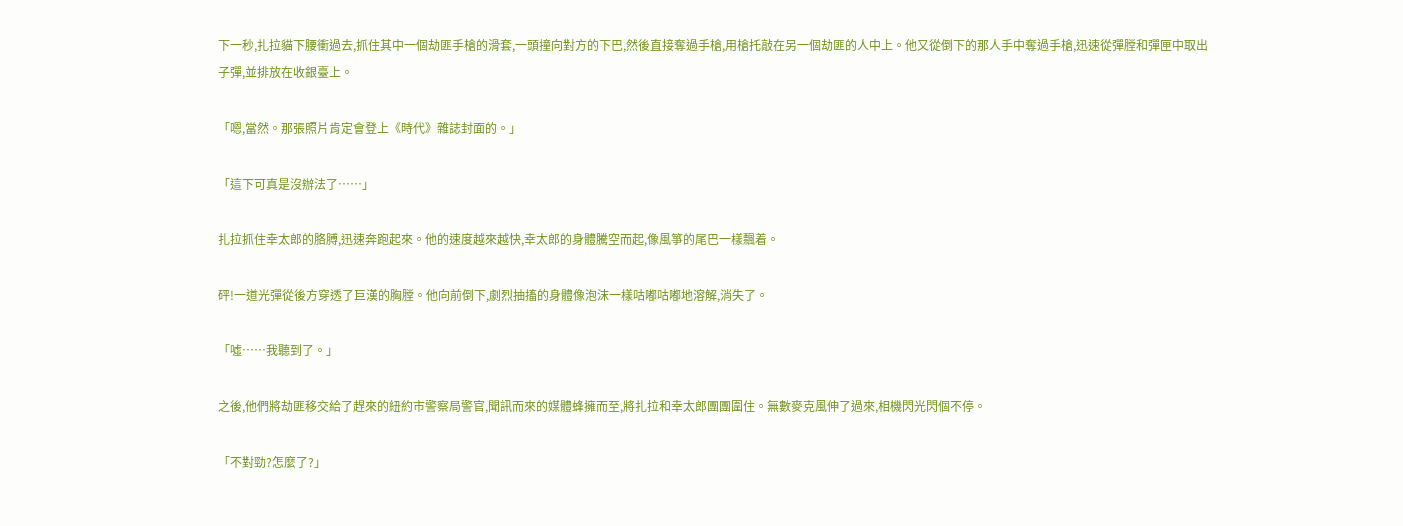下一秒,扎拉貓下腰衝過去,抓住其中一個劫匪手槍的滑套,一頭撞向對方的下巴,然後直接奪過手槍,用槍托敲在另一個劫匪的人中上。他又從倒下的那人手中奪過手槍,迅速從彈膛和彈匣中取出子彈,並排放在收銀臺上。

「嗯,當然。那張照片肯定會登上《時代》雜誌封面的。」

「這下可真是沒辦法了……」

扎拉抓住幸太郎的胳膊,迅速奔跑起來。他的速度越來越快,幸太郎的身體騰空而起,像風箏的尾巴一樣飄着。

砰!一道光彈從後方穿透了巨漢的胸膛。他向前倒下,劇烈抽搐的身體像泡沫一樣咕嘟咕嘟地溶解,消失了。

「噓……我聽到了。」

之後,他們將劫匪移交給了趕來的紐約市警察局警官,聞訊而來的媒體蜂擁而至,將扎拉和幸太郎團團圍住。無數麥克風伸了過來,相機閃光閃個不停。

「不對勁?怎麼了?」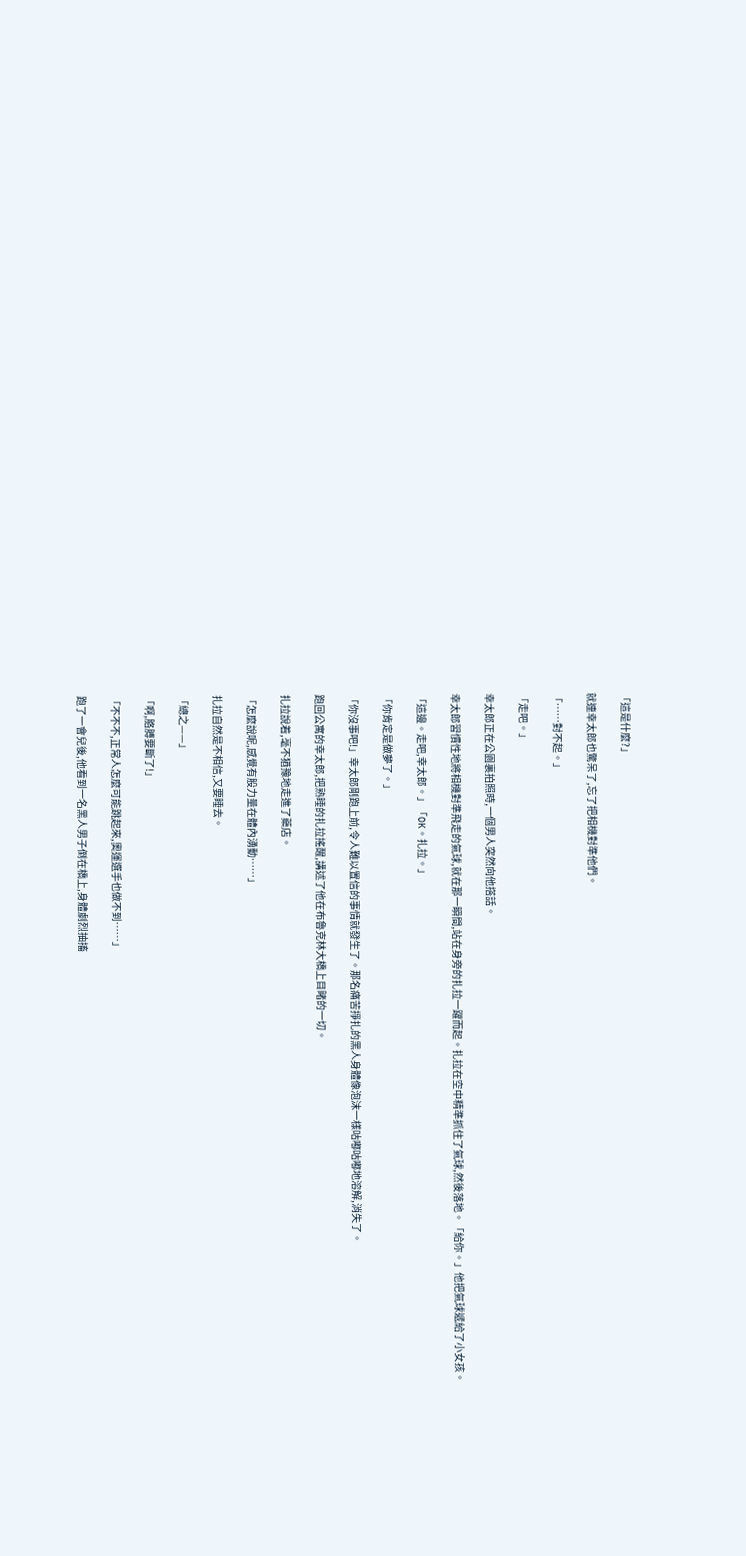「這是什麼?」

就連幸太郎也驚呆了,忘了把相機對準他們。

「……對不起。」

「走吧。」

幸太郎正在公園裏拍照時,一個男人突然向他搭話。

幸太郎習慣性地將相機對準飛走的氣球,就在那一瞬間,站在身旁的扎拉一躍而起。扎拉在空中精準抓住了氣球,然後落地。「給你。」他把氣球遞給了小女孩。

「這邊。走吧,幸太郎。」「OK。扎拉。」

「你肯定是做夢了。」

「你沒事吧!」幸太郎剛跑上前,令人難以置信的事情就發生了。那名痛苦掙扎的黑人身體像泡沫一樣咕嘟咕嘟地溶解,消失了。

跑回公寓的幸太郎,把熟睡的扎拉搖醒,講述了他在布魯克林大橋上目睹的一切。

扎拉說着,毫不猶豫地走進了藥店。

「怎麼說呢,感覺有股力量在體內湧動……」

扎拉自然是不相信,又要睡去。

「總之——」

「啊,胳膊要斷了!」

「不不不,正常人怎麼可能跳起來,奧運選手也做不到……」

跑了一會兒後,他看到一名黑人男子倒在橋上,身體劇烈抽搐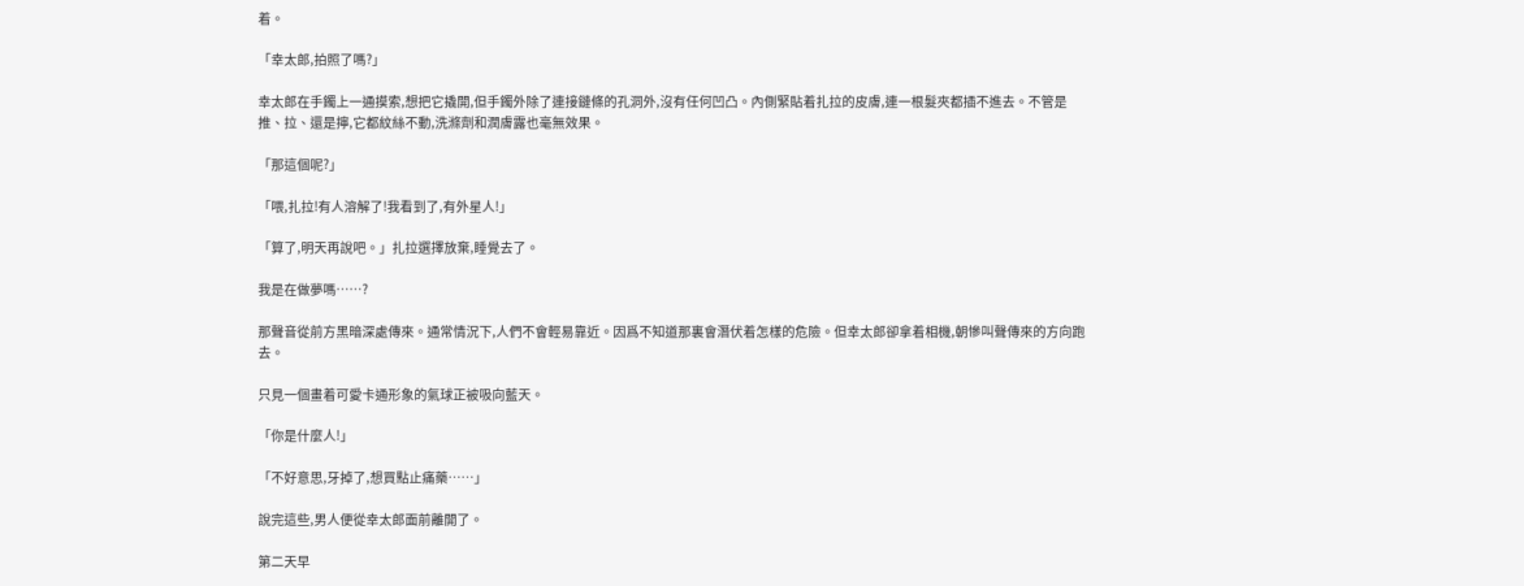着。

「幸太郎,拍照了嗎?」

幸太郎在手鐲上一通摸索,想把它撬開,但手鐲外除了連接鏈條的孔洞外,沒有任何凹凸。內側緊貼着扎拉的皮膚,連一根髮夾都插不進去。不管是推、拉、還是擰,它都紋絲不動,洗滌劑和潤膚露也毫無效果。

「那這個呢?」

「喂,扎拉!有人溶解了!我看到了,有外星人!」

「算了,明天再說吧。」扎拉選擇放棄,睡覺去了。

我是在做夢嗎……?

那聲音從前方黑暗深處傳來。通常情況下,人們不會輕易靠近。因爲不知道那裏會潛伏着怎樣的危險。但幸太郎卻拿着相機,朝慘叫聲傳來的方向跑去。

只見一個畫着可愛卡通形象的氣球正被吸向藍天。

「你是什麼人!」

「不好意思,牙掉了,想買點止痛藥……」

說完這些,男人便從幸太郎面前離開了。

第二天早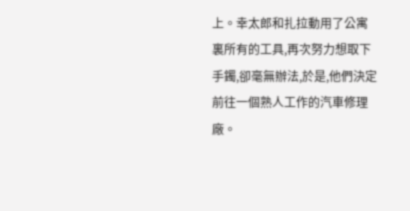上。幸太郎和扎拉動用了公寓裏所有的工具,再次努力想取下手鐲,卻毫無辦法,於是,他們決定前往一個熟人工作的汽車修理廠。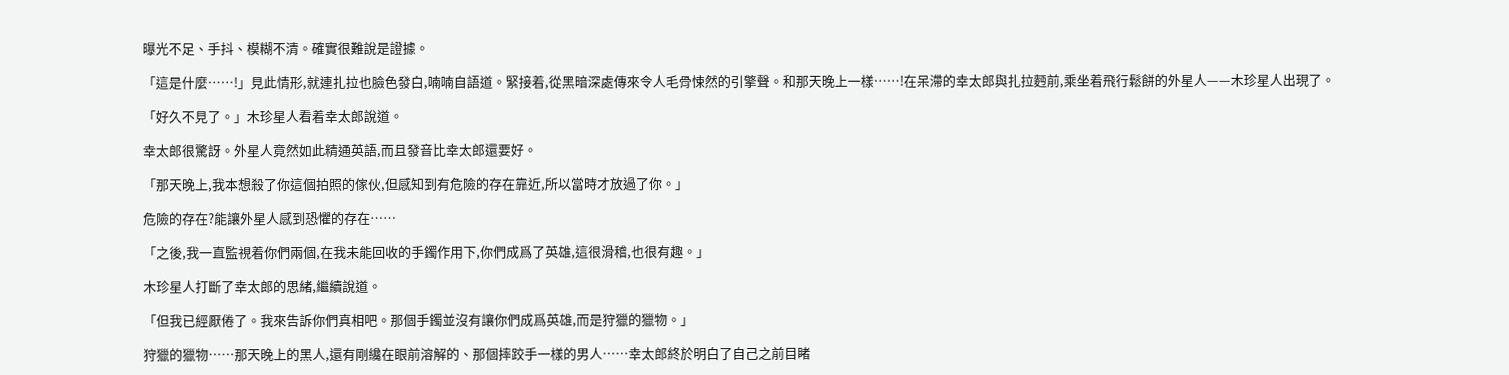曝光不足、手抖、模糊不清。確實很難說是證據。

「這是什麼……!」見此情形,就連扎拉也臉色發白,喃喃自語道。緊接着,從黑暗深處傳來令人毛骨悚然的引擎聲。和那天晚上一樣……!在呆滯的幸太郎與扎拉麪前,乘坐着飛行鬆餅的外星人——木珍星人出現了。

「好久不見了。」木珍星人看着幸太郎說道。

幸太郎很驚訝。外星人竟然如此精通英語,而且發音比幸太郎還要好。

「那天晚上,我本想殺了你這個拍照的傢伙,但感知到有危險的存在靠近,所以當時才放過了你。」

危險的存在?能讓外星人感到恐懼的存在……

「之後,我一直監視着你們兩個,在我未能回收的手鐲作用下,你們成爲了英雄,這很滑稽,也很有趣。」

木珍星人打斷了幸太郎的思緒,繼續說道。

「但我已經厭倦了。我來告訴你們真相吧。那個手鐲並沒有讓你們成爲英雄,而是狩獵的獵物。」

狩獵的獵物……那天晚上的黑人,還有剛纔在眼前溶解的、那個摔跤手一樣的男人……幸太郎終於明白了自己之前目睹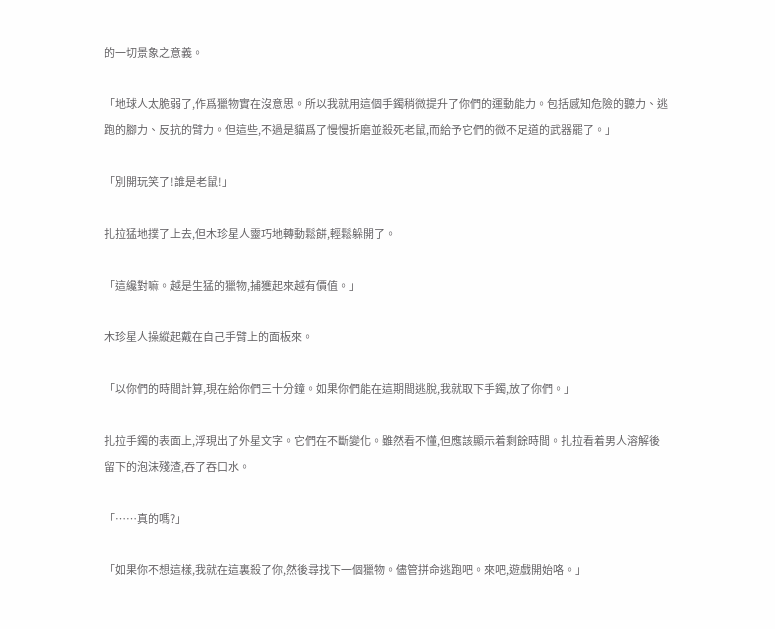的一切景象之意義。

「地球人太脆弱了,作爲獵物實在沒意思。所以我就用這個手鐲稍微提升了你們的運動能力。包括感知危險的聽力、逃跑的腳力、反抗的臂力。但這些,不過是貓爲了慢慢折磨並殺死老鼠,而給予它們的微不足道的武器罷了。」

「別開玩笑了!誰是老鼠!」

扎拉猛地撲了上去,但木珍星人靈巧地轉動鬆餅,輕鬆躲開了。

「這纔對嘛。越是生猛的獵物,捕獲起來越有價值。」

木珍星人操縱起戴在自己手臂上的面板來。

「以你們的時間計算,現在給你們三十分鐘。如果你們能在這期間逃脫,我就取下手鐲,放了你們。」

扎拉手鐲的表面上,浮現出了外星文字。它們在不斷變化。雖然看不懂,但應該顯示着剩餘時間。扎拉看着男人溶解後留下的泡沫殘渣,吞了吞口水。

「……真的嗎?」

「如果你不想這樣,我就在這裏殺了你,然後尋找下一個獵物。儘管拼命逃跑吧。來吧,遊戲開始咯。」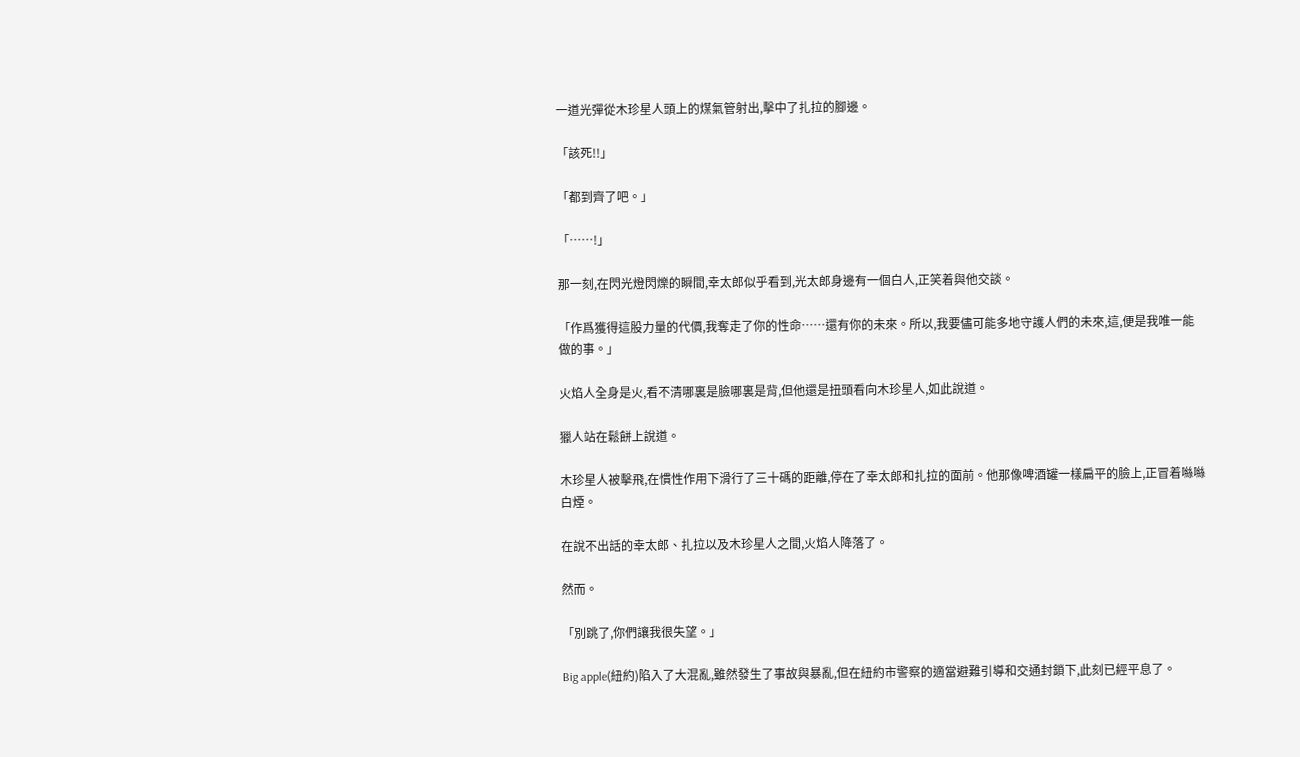一道光彈從木珍星人頭上的煤氣管射出,擊中了扎拉的腳邊。

「該死!!」

「都到齊了吧。」

「……!」

那一刻,在閃光燈閃爍的瞬間,幸太郎似乎看到,光太郎身邊有一個白人,正笑着與他交談。

「作爲獲得這股力量的代價,我奪走了你的性命……還有你的未來。所以,我要儘可能多地守護人們的未來,這,便是我唯一能做的事。」

火焰人全身是火,看不清哪裏是臉哪裏是背,但他還是扭頭看向木珍星人,如此說道。

獵人站在鬆餅上說道。

木珍星人被擊飛,在慣性作用下滑行了三十碼的距離,停在了幸太郎和扎拉的面前。他那像啤酒罐一樣扁平的臉上,正冒着噝噝白煙。

在說不出話的幸太郎、扎拉以及木珍星人之間,火焰人降落了。

然而。

「別跳了,你們讓我很失望。」

Big apple(紐約)陷入了大混亂,雖然發生了事故與暴亂,但在紐約市警察的適當避難引導和交通封鎖下,此刻已經平息了。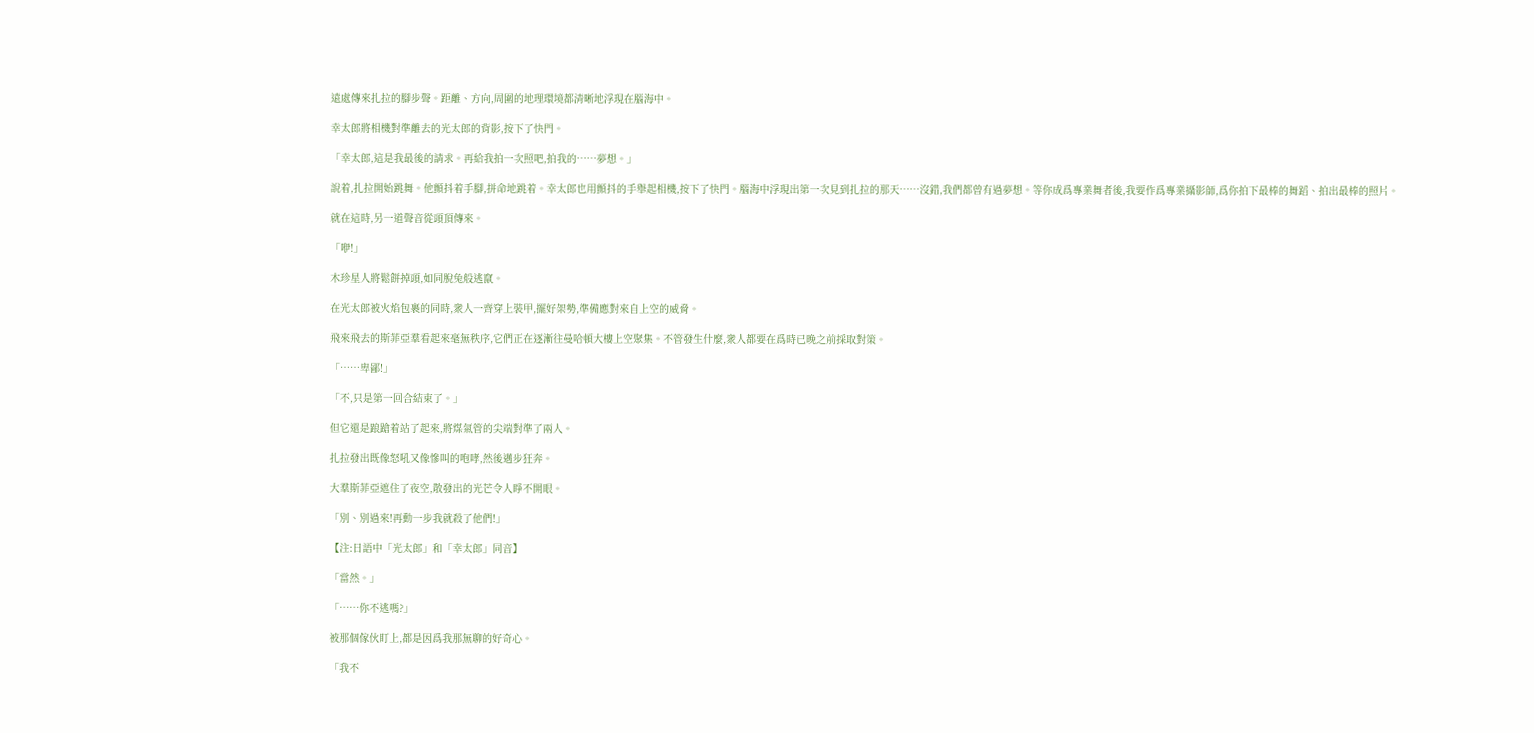遠處傳來扎拉的腳步聲。距離、方向,周圍的地理環境都清晰地浮現在腦海中。

幸太郎將相機對準離去的光太郎的背影,按下了快門。

「幸太郎,這是我最後的請求。再給我拍一次照吧,拍我的……夢想。」

說着,扎拉開始跳舞。他顫抖着手腳,拼命地跳着。幸太郎也用顫抖的手舉起相機,按下了快門。腦海中浮現出第一次見到扎拉的那天……沒錯,我們都曾有過夢想。等你成爲專業舞者後,我要作爲專業攝影師,爲你拍下最棒的舞蹈、拍出最棒的照片。

就在這時,另一道聲音從頭頂傳來。

「咿!」

木珍星人將鬆餅掉頭,如同脫兔般逃竄。

在光太郎被火焰包裹的同時,衆人一齊穿上裝甲,擺好架勢,準備應對來自上空的威脅。

飛來飛去的斯菲亞羣看起來毫無秩序,它們正在逐漸往曼哈頓大樓上空聚集。不管發生什麼,衆人都要在爲時已晚之前採取對策。

「……卑鄙!」

「不,只是第一回合結束了。」

但它還是踉蹌着站了起來,將煤氣管的尖端對準了兩人。

扎拉發出既像怒吼又像慘叫的咆哮,然後邁步狂奔。

大羣斯菲亞遮住了夜空,散發出的光芒令人睜不開眼。

「別、別過來!再動一步我就殺了他們!」

【注:日語中「光太郎」和「幸太郎」同音】

「當然。」

「……你不逃嗎?」

被那個傢伙盯上,都是因爲我那無聊的好奇心。

「我不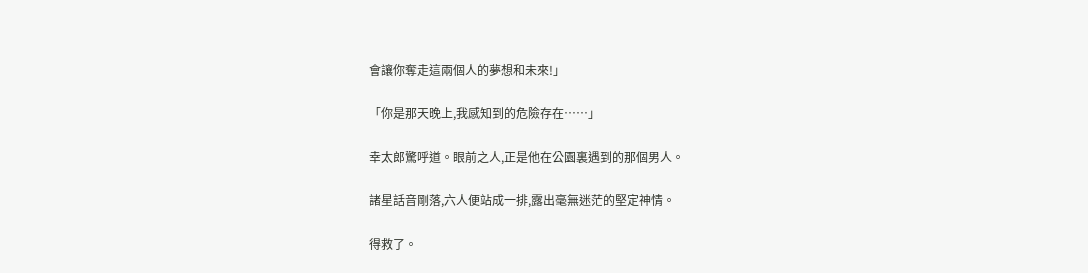會讓你奪走這兩個人的夢想和未來!」

「你是那天晚上,我感知到的危險存在……」

幸太郎驚呼道。眼前之人,正是他在公園裏遇到的那個男人。

諸星話音剛落,六人便站成一排,露出毫無迷茫的堅定神情。

得救了。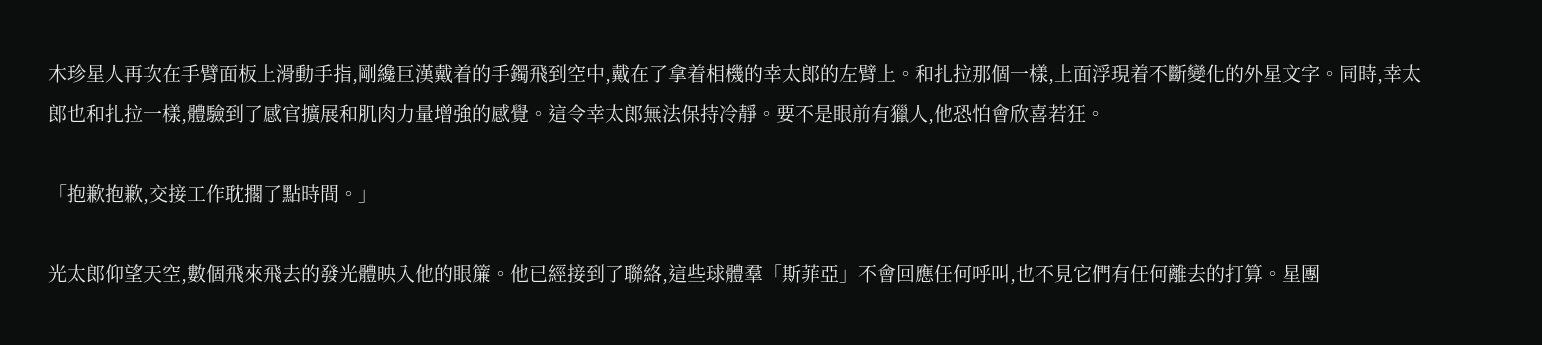木珍星人再次在手臂面板上滑動手指,剛纔巨漢戴着的手鐲飛到空中,戴在了拿着相機的幸太郎的左臂上。和扎拉那個一樣,上面浮現着不斷變化的外星文字。同時,幸太郎也和扎拉一樣,體驗到了感官擴展和肌肉力量增強的感覺。這令幸太郎無法保持冷靜。要不是眼前有獵人,他恐怕會欣喜若狂。

「抱歉抱歉,交接工作耽擱了點時間。」

光太郎仰望天空,數個飛來飛去的發光體映入他的眼簾。他已經接到了聯絡,這些球體羣「斯菲亞」不會回應任何呼叫,也不見它們有任何離去的打算。星團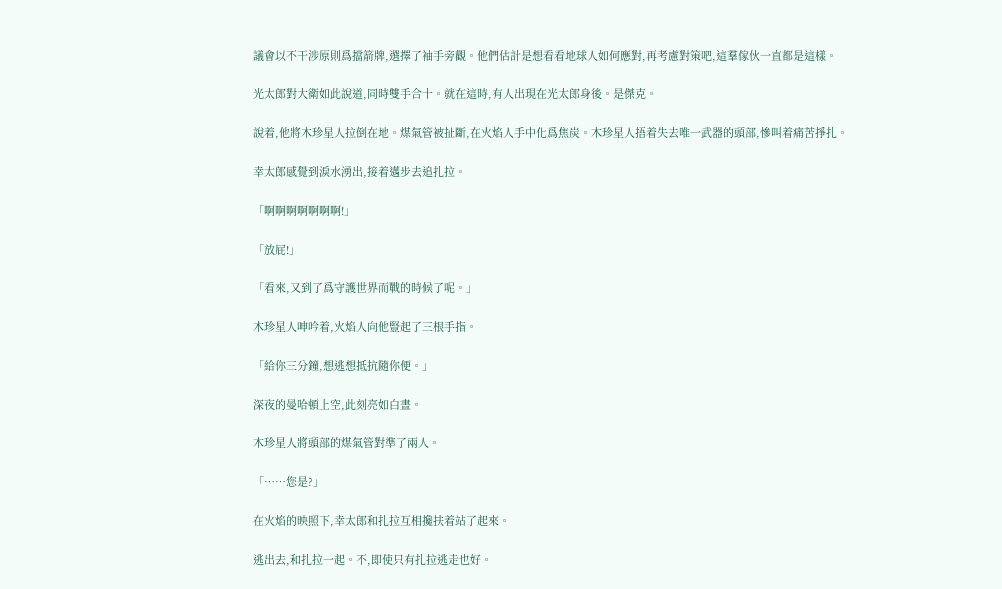議會以不干涉原則爲擋箭牌,選擇了袖手旁觀。他們估計是想看看地球人如何應對,再考慮對策吧,這羣傢伙一直都是這樣。

光太郎對大衛如此說道,同時雙手合十。就在這時,有人出現在光太郎身後。是傑克。

說着,他將木珍星人拉倒在地。煤氣管被扯斷,在火焰人手中化爲焦炭。木珍星人捂着失去唯一武器的頭部,慘叫着痛苦掙扎。

幸太郎感覺到淚水湧出,接着邁步去追扎拉。

「啊啊啊啊啊啊啊!」

「放屁!」

「看來,又到了爲守護世界而戰的時候了呢。」

木珍星人呻吟着,火焰人向他豎起了三根手指。

「給你三分鐘,想逃想抵抗隨你便。」

深夜的曼哈頓上空,此刻亮如白晝。

木珍星人將頭部的煤氣管對準了兩人。

「……您是?」

在火焰的映照下,幸太郎和扎拉互相攙扶着站了起來。

逃出去,和扎拉一起。不,即使只有扎拉逃走也好。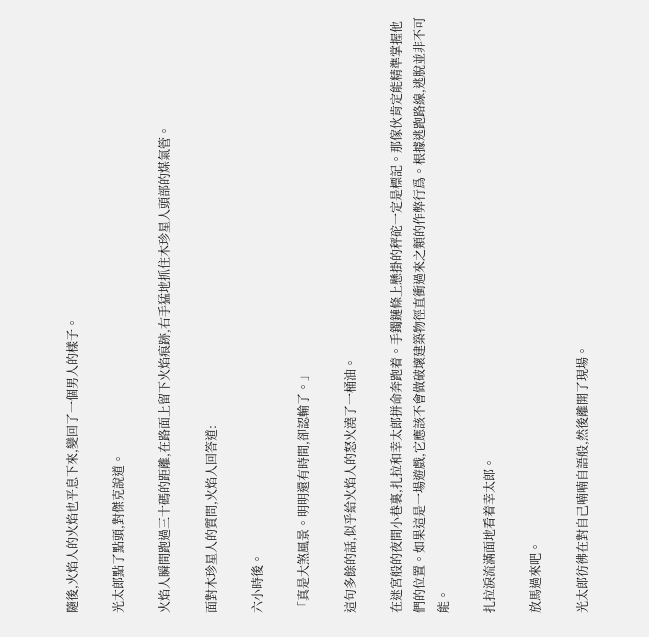隨後,火焰人的火焰也平息下來,變回了一個男人的樣子。

光太郎點了點頭,對傑克說道。

火焰人瞬間跑過三十碼的距離,在路面上留下火焰痕跡,右手猛地抓住木珍星人頭部的煤氣管。

面對木珍星人的質問,火焰人回答道:

六小時後。

「真是大煞風景。明明還有時間,卻認輸了。」

這句多餘的話,似乎給火焰人的怒火澆了一桶油。

在迷宮般的夜間小巷裏,扎拉和幸太郎拼命奔跑着。手鐲鏈條上懸掛的秤砣一定是標記。那傢伙肯定能精準掌握他們的位置。如果這是一場遊戲,它應該不會做破壞建築物徑直衝過來之類的作弊行爲。根據逃跑路線,逃脫並非不可能。

扎拉淚流滿面地看着幸太郎。

放馬過來吧。

光太郎彷彿在對自己喃喃自語般,然後離開了現場。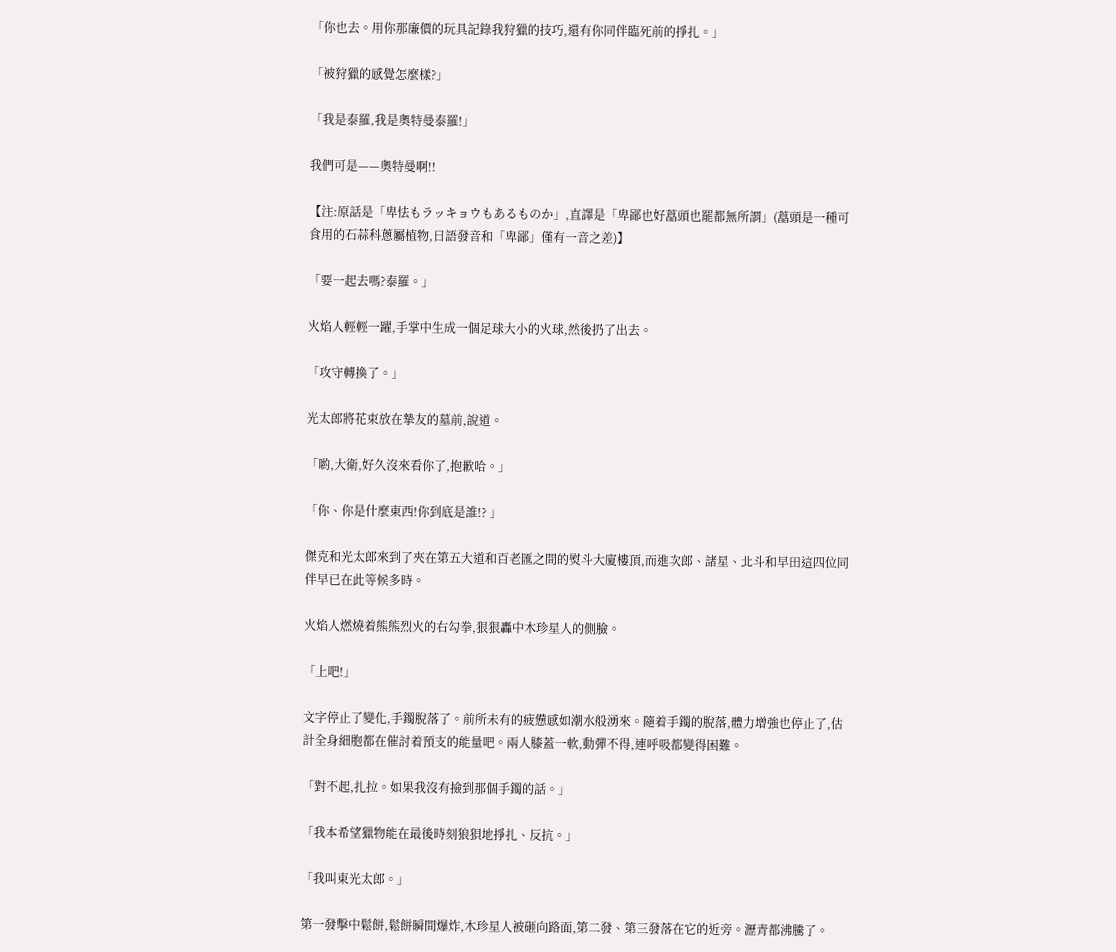「你也去。用你那廉價的玩具記錄我狩獵的技巧,還有你同伴臨死前的掙扎。」

「被狩獵的感覺怎麼樣?」

「我是泰羅,我是奧特曼泰羅!」

我們可是——奧特曼啊!!

【注:原話是「卑怯もラッキョウもあるものか」,直譯是「卑鄙也好藠頭也罷都無所謂」(藠頭是一種可食用的石蒜科蔥屬植物,日語發音和「卑鄙」僅有一音之差)】

「要一起去嗎?泰羅。」

火焰人輕輕一躍,手掌中生成一個足球大小的火球,然後扔了出去。

「攻守轉換了。」

光太郎將花束放在摯友的墓前,說道。

「喲,大衛,好久沒來看你了,抱歉哈。」

「你、你是什麼東西!你到底是誰!? 」

傑克和光太郎來到了夾在第五大道和百老匯之間的熨斗大廈樓頂,而進次郎、諸星、北斗和早田這四位同伴早已在此等候多時。

火焰人燃燒着熊熊烈火的右勾拳,狠狠轟中木珍星人的側臉。

「上吧!」

文字停止了變化,手鐲脫落了。前所未有的疲憊感如潮水般湧來。隨着手鐲的脫落,體力增強也停止了,估計全身細胞都在催討着預支的能量吧。兩人膝蓋一軟,動彈不得,連呼吸都變得困難。

「對不起,扎拉。如果我沒有撿到那個手鐲的話。」

「我本希望獵物能在最後時刻狼狽地掙扎、反抗。」

「我叫東光太郎。」

第一發擊中鬆餅,鬆餅瞬間爆炸,木珍星人被砸向路面,第二發、第三發落在它的近旁。瀝青都沸騰了。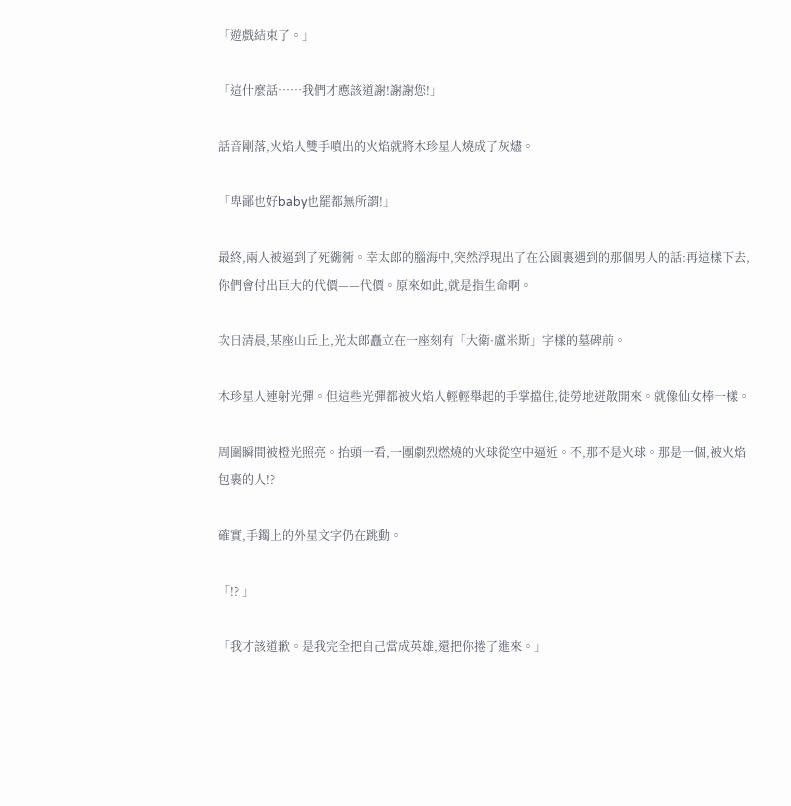「遊戲結束了。」

「這什麼話……我們才應該道謝!謝謝您!」

話音剛落,火焰人雙手噴出的火焰就將木珍星人燒成了灰燼。

「卑鄙也好baby也罷都無所謂!」

最終,兩人被逼到了死衚衕。幸太郎的腦海中,突然浮現出了在公園裏遇到的那個男人的話:再這樣下去,你們會付出巨大的代價——代價。原來如此,就是指生命啊。

次日清晨,某座山丘上,光太郎矗立在一座刻有「大衛·盧米斯」字樣的墓碑前。

木珍星人連射光彈。但這些光彈都被火焰人輕輕舉起的手掌擋住,徒勞地迸散開來。就像仙女棒一樣。

周圍瞬間被橙光照亮。抬頭一看,一團劇烈燃燒的火球從空中逼近。不,那不是火球。那是一個,被火焰包裹的人!?

確實,手鐲上的外星文字仍在跳動。

「!? 」

「我才該道歉。是我完全把自己當成英雄,還把你捲了進來。」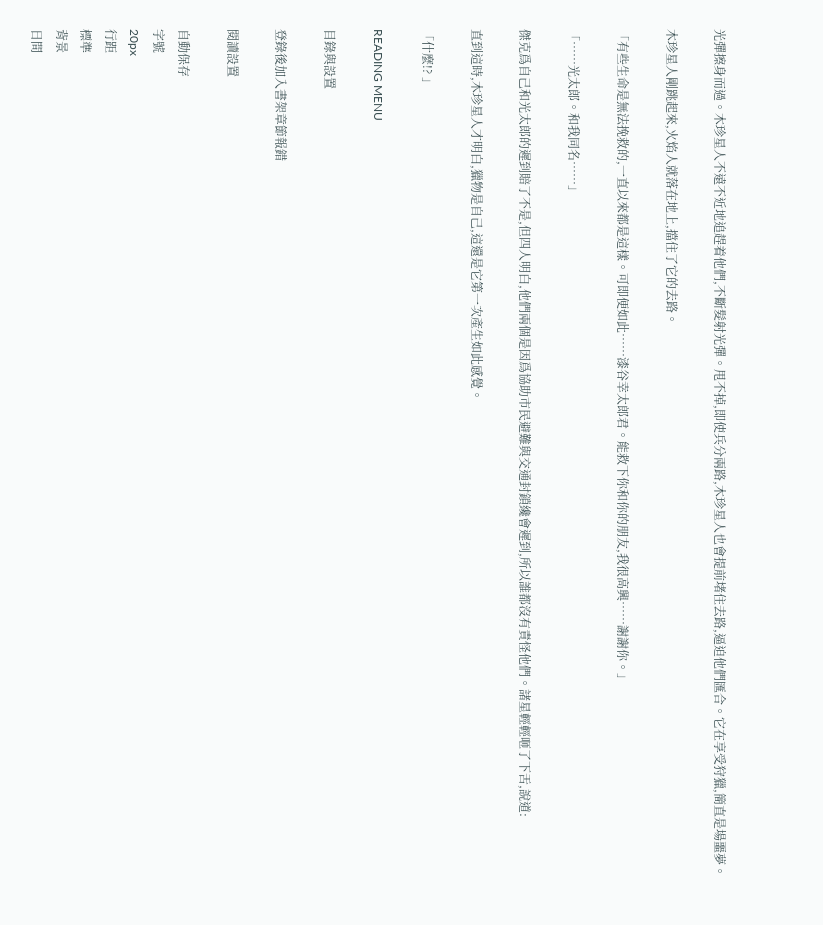光彈擦身而過。木珍星人不遠不近地追趕着他們,不斷髮射光彈。甩不掉,即使兵分兩路,木珍星人也會提前堵住去路,逼迫他們匯合。它在享受狩獵,簡直是場噩夢。

木珍星人剛跳起來,火焰人就落在地上,擋住了它的去路。

「有些生命是無法挽救的,一直以來都是這樣。可即便如此……漆谷幸太郎君。能救下你和你的朋友,我很高興……謝謝你。」

「……光太郎。和我同名……」

傑克爲自己和光太郎的遲到賠了不是,但四人明白,他們兩個是因爲協助市民避難與交通封鎖纔會遲到,所以誰都沒有責怪他們。諸星輕輕咂了下舌,說道:

直到這時,木珍星人才明白,獵物是自己,這還是它第一次產生如此感覺。

「什麼!? 」

READING MENU

目錄與設置

登錄後加入書架章節報錯

閱讀設置

自動保存
字號
20px
行距
標準
背景
日間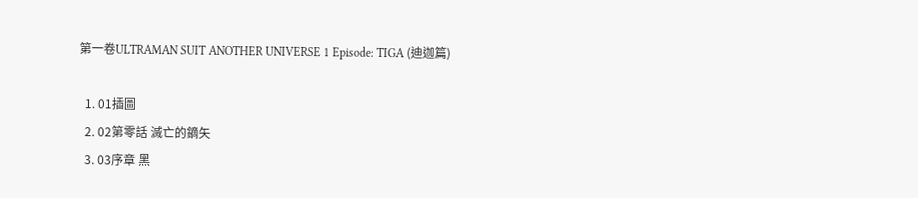第一卷ULTRAMAN SUIT ANOTHER UNIVERSE 1 Episode: TIGA (迪迦篇)

  1. 01插圖
  2. 02第零話 滅亡的鏑矢
  3. 03序章 黑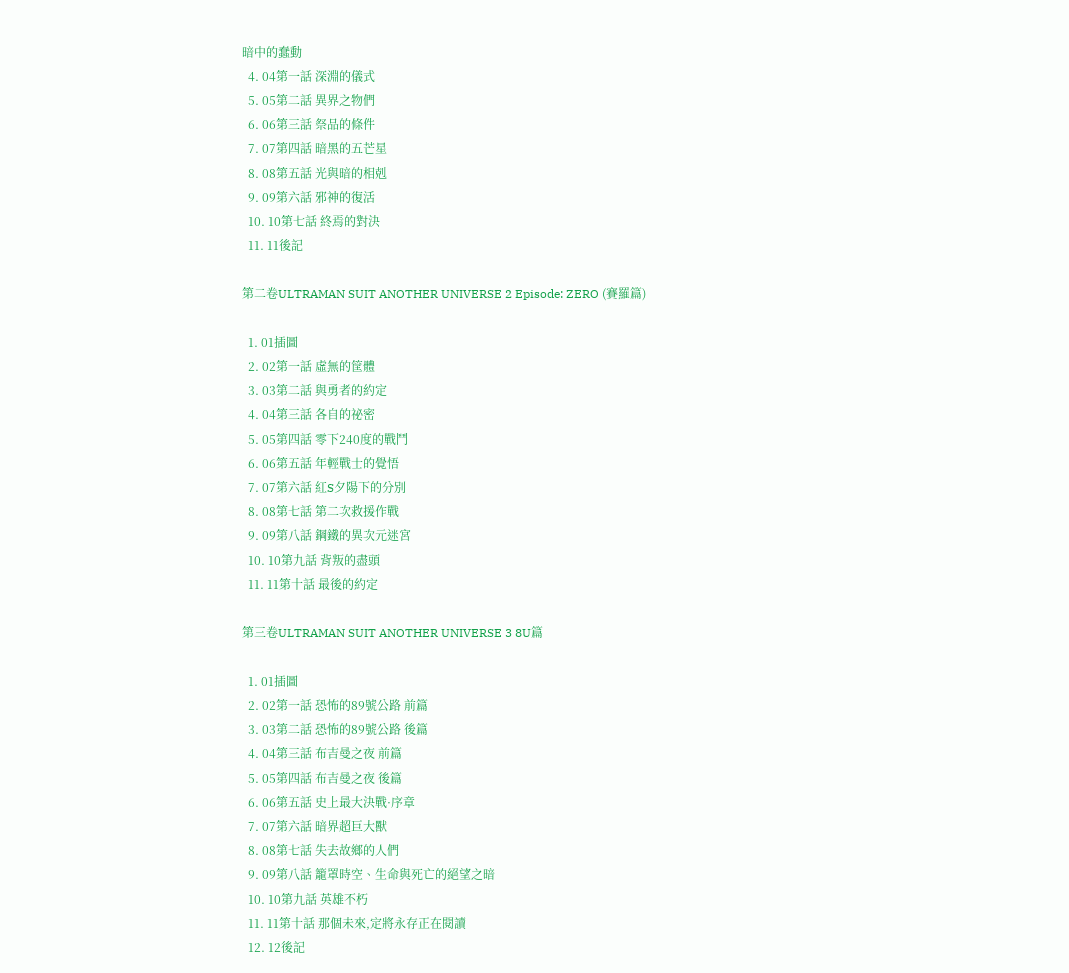暗中的蠢動
  4. 04第一話 深淵的儀式
  5. 05第二話 異界之物們
  6. 06第三話 祭品的條件
  7. 07第四話 暗黑的五芒星
  8. 08第五話 光與暗的相剋
  9. 09第六話 邪神的復活
  10. 10第七話 終焉的對決
  11. 11後記

第二卷ULTRAMAN SUIT ANOTHER UNIVERSE 2 Episode: ZERO (賽羅篇)

  1. 01插圖
  2. 02第一話 虛無的筐體
  3. 03第二話 與勇者的約定
  4. 04第三話 各自的祕密
  5. 05第四話 零下240度的戰鬥
  6. 06第五話 年輕戰士的覺悟
  7. 07第六話 紅S夕陽下的分別
  8. 08第七話 第二次救援作戰
  9. 09第八話 鋼鐵的異次元迷宮
  10. 10第九話 背叛的盡頭
  11. 11第十話 最後的約定

第三卷ULTRAMAN SUIT ANOTHER UNIVERSE 3 8U篇

  1. 01插圖
  2. 02第一話 恐怖的89號公路 前篇
  3. 03第二話 恐怖的89號公路 後篇
  4. 04第三話 布吉曼之夜 前篇
  5. 05第四話 布吉曼之夜 後篇
  6. 06第五話 史上最大決戰·序章
  7. 07第六話 暗界超巨大獸
  8. 08第七話 失去故鄉的人們
  9. 09第八話 籠罩時空、生命與死亡的絕望之暗
  10. 10第九話 英雄不朽
  11. 11第十話 那個未來,定將永存正在閱讀
  12. 12後記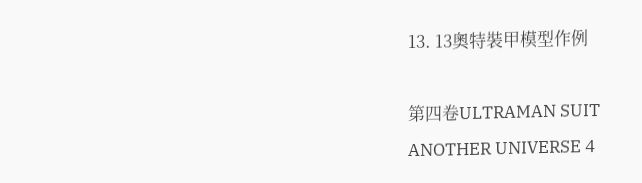13. 13奧特裝甲模型作例

第四卷ULTRAMAN SUIT ANOTHER UNIVERSE 4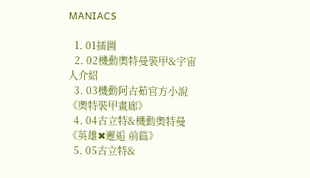MANIACS

  1. 01插圖
  2. 02機動奧特曼裝甲&宇宙人介紹
  3. 03機動阿古茹官方小說《奧特裝甲畫廊》
  4. 04古立特&機動奧特曼《英雄✖邂逅 前篇》
  5. 05古立特&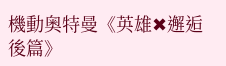機動奧特曼《英雄✖邂逅 後篇》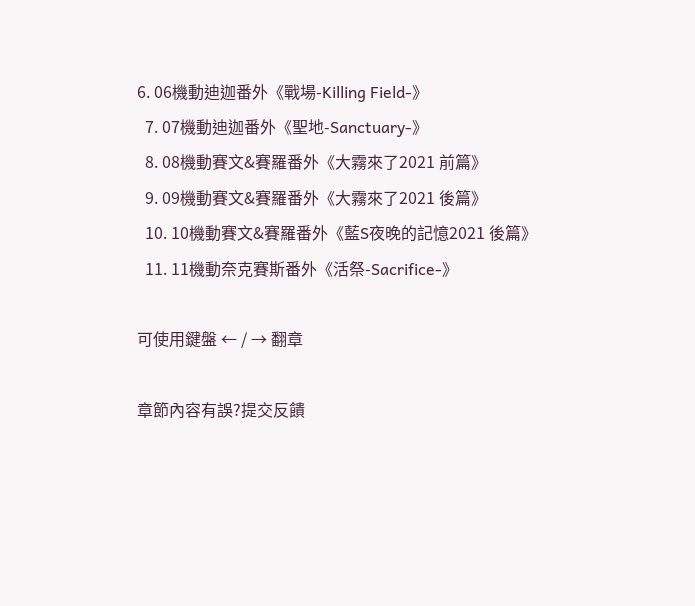6. 06機動迪迦番外《戰場-Killing Field-》
  7. 07機動迪迦番外《聖地-Sanctuary-》
  8. 08機動賽文&賽羅番外《大霧來了2021 前篇》
  9. 09機動賽文&賽羅番外《大霧來了2021 後篇》
  10. 10機動賽文&賽羅番外《藍S夜晚的記憶2021 後篇》
  11. 11機動奈克賽斯番外《活祭-Sacrifice-》

可使用鍵盤 ← / → 翻章

章節內容有誤?提交反饋